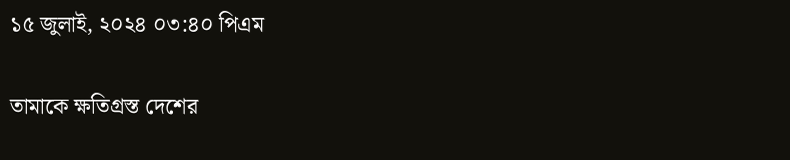১৫ জুলাই, ২০২৪ ০৩:৪০ পিএম

তামাকে ক্ষতিগ্রস্ত দেশের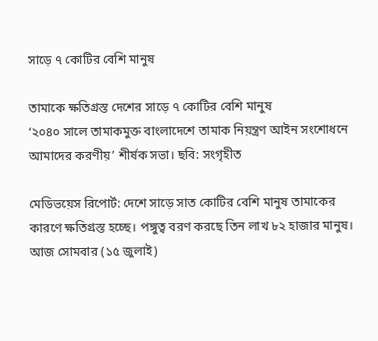সাড়ে ৭ কোটির বেশি মানুষ

তামাকে ক্ষতিগ্রস্ত দেশের সাড়ে ৭ কোটির বেশি মানুষ
‘২০৪০ সালে তামাকমুক্ত বাংলাদেশে তামাক নিয়ন্ত্রণ আইন সংশোধনে আমাদের করণীয়’ শীর্ষক সভা। ছবি: সংগৃহীত

মেডিভয়েস রিপোর্ট: দেশে সাড়ে সাত কোটির বেশি মানুষ তামাকের কারণে ক্ষতিগ্রস্ত হচ্ছে। পঙ্গুত্ব বরণ করছে তিন লাখ ৮২ হাজার মানুষ। আজ সোমবার (১৫ জুলাই)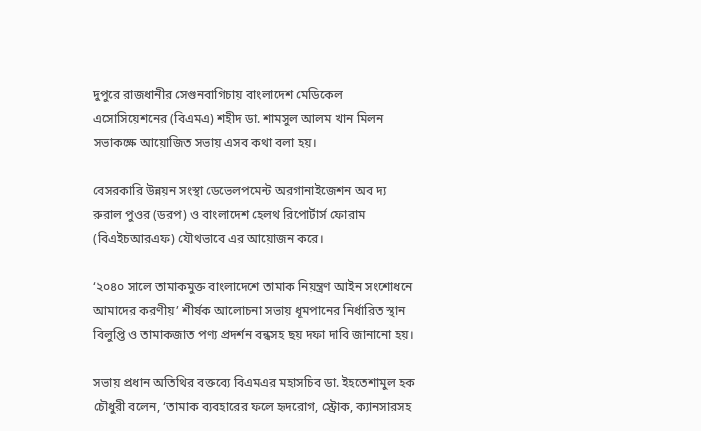দুপুরে রাজধানীর সেগুনবাগিচায় বাংলাদেশ মেডিকেল এসোসিয়েশনের (বিএমএ) শহীদ ডা. শামসুল আলম খান মিলন সভাকক্ষে আয়োজিত সভায় এসব কথা বলা হয়।

বেসরকারি উন্নয়ন সংস্থা ডেভেলপমেন্ট অরগানাইজেশন অব দ্য রুরাল পুওর (ডরপ) ও বাংলাদেশ হেলথ রিপোর্টার্স ফোরাম (বিএইচআরএফ) যৌথভাবে এর আয়োজন করে।

‘২০৪০ সালে তামাকমুক্ত বাংলাদেশে তামাক নিয়ন্ত্রণ আইন সংশোধনে আমাদের করণীয়’ শীর্ষক আলোচনা সভায় ধূমপানের নির্ধারিত স্থান বিলুপ্তি ও তামাকজাত পণ্য প্রদর্শন বন্ধসহ ছয় দফা দাবি জানানো হয়।

সভায় প্রধান অতিথির বক্তব্যে বিএমএর মহাসচিব ডা. ইহতেশামুল হক চৌধুরী বলেন, ‘তামাক ব্যবহারের ফলে হৃদরোগ, স্ট্রোক, ক্যানসারসহ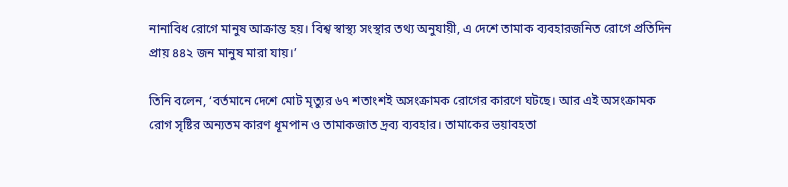নানাবিধ রোগে মানুষ আক্রান্ত হয়। বিশ্ব স্বাস্থ্য সংস্থার তথ্য অনুযায়ী, এ দেশে তামাক ব্যবহারজনিত রোগে প্রতিদিন প্রায় ৪৪২ জন মানুষ মারা যায়।’

তিনি বলেন, ‘বর্তমানে দেশে মোট মৃত্যুর ৬৭ শতাংশই অসংক্রামক রোগের কারণে ঘটছে। আর এই অসংক্রামক রোগ সৃষ্টির অন্যতম কারণ ধূমপান ও তামাকজাত দ্রব্য ব্যবহার। তামাকের ভয়াবহতা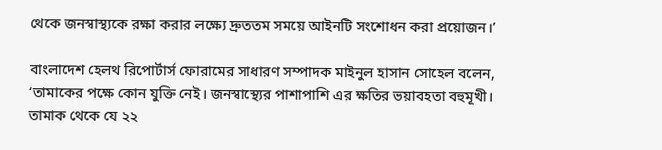থেকে জনস্বাস্থ্যকে রক্ষা করার লক্ষ্যে দ্রুততম সময়ে আইনটি সংশোধন করা প্রয়োজন।’

বাংলাদেশ হেলথ রিপোর্টার্স ফোরামের সাধারণ সম্পাদক মাইনুল হাসান সোহেল বলেন, ‘তামাকের পক্ষে কোন যুক্তি নেই। জনস্বাস্থ্যের পাশাপাশি এর ক্ষতির ভয়াবহতা বহুমূখী। তামাক থেকে যে ২২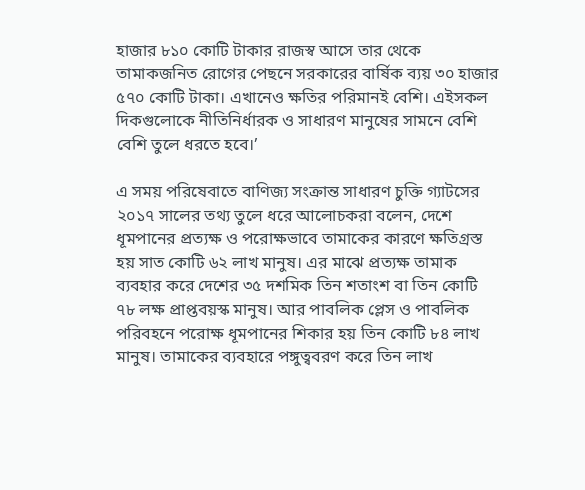হাজার ৮১০ কোটি টাকার রাজস্ব আসে তার থেকে তামাকজনিত রোগের পেছনে সরকারের বার্ষিক ব্যয় ৩০ হাজার ৫৭০ কোটি টাকা। এখানেও ক্ষতির পরিমানই বেশি। এইসকল দিকগুলোকে নীতিনির্ধারক ও সাধারণ মানুষের সামনে বেশি বেশি তুলে ধরতে হবে।’

এ সময় পরিষেবাতে বাণিজ্য সংক্রান্ত সাধারণ চুক্তি গ্যাটসের ২০১৭ সালের তথ্য তুলে ধরে আলোচকরা বলেন, দেশে ধূমপানের প্রত্যক্ষ ও পরোক্ষভাবে তামাকের কারণে ক্ষতিগ্রস্ত হয় সাত কোটি ৬২ লাখ মানুষ। এর মাঝে প্রত্যক্ষ তামাক ব্যবহার করে দেশের ৩৫ দশমিক তিন শতাংশ বা তিন কোটি ৭৮ লক্ষ প্রাপ্তবয়স্ক মানুষ। আর পাবলিক প্লেস ও পাবলিক পরিবহনে পরোক্ষ ধূমপানের শিকার হয় তিন কোটি ৮৪ লাখ মানুষ। তামাকের ব্যবহারে পঙ্গুত্ববরণ করে তিন লাখ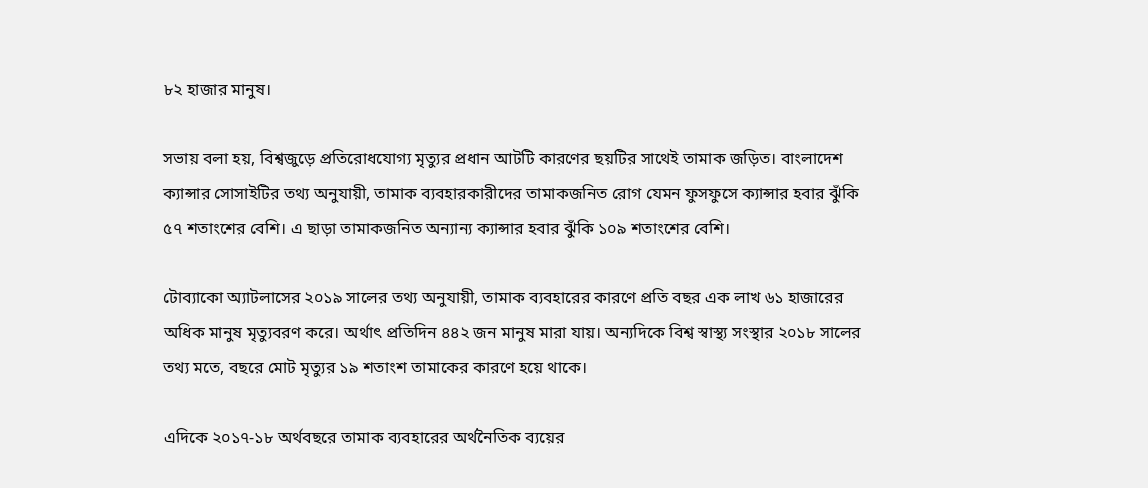৮২ হাজার মানুষ।

সভায় বলা হয়, বিশ্বজুড়ে প্রতিরোধযোগ্য মৃত্যুর প্রধান আটটি কারণের ছয়টির সাথেই তামাক জড়িত। বাংলাদেশ ক্যান্সার সোসাইটির তথ্য অনুযায়ী, তামাক ব্যবহারকারীদের তামাকজনিত রোগ যেমন ফুসফুসে ক্যান্সার হবার ঝুঁকি ৫৭ শতাংশের বেশি। এ ছাড়া তামাকজনিত অন্যান্য ক্যান্সার হবার ঝুঁকি ১০৯ শতাংশের বেশি।

টোব্যাকো অ্যাটলাসের ২০১৯ সালের তথ্য অনুযায়ী, তামাক ব্যবহারের কারণে প্রতি বছর এক লাখ ৬১ হাজারের অধিক মানুষ মৃত্যুবরণ করে। অর্থাৎ প্রতিদিন ৪৪২ জন মানুষ মারা যায়। অন্যদিকে বিশ্ব স্বাস্থ্য সংস্থার ২০১৮ সালের তথ্য মতে, বছরে মোট মৃত্যুর ১৯ শতাংশ তামাকের কারণে হয়ে থাকে।

এদিকে ২০১৭-১৮ অর্থবছরে তামাক ব্যবহারের অর্থনৈতিক ব্যয়ের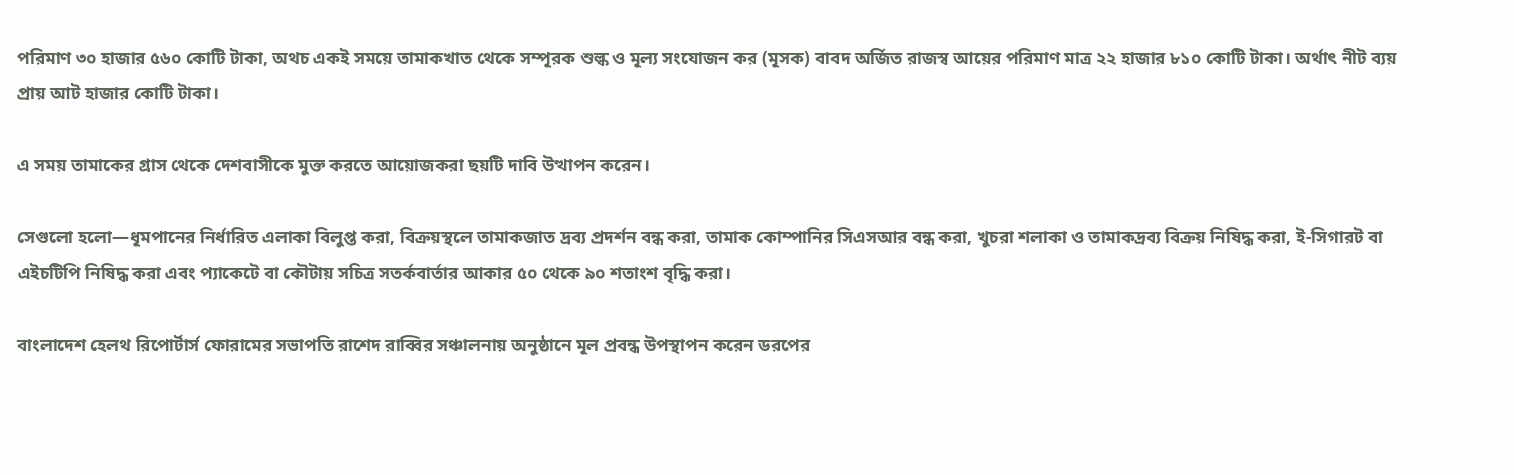পরিমাণ ৩০ হাজার ৫৬০ কোটি টাকা, অথচ একই সময়ে তামাকখাত থেকে সম্পূরক শুল্ক ও মূল্য সংযোজন কর (মূসক) বাবদ অর্জিত রাজস্ব আয়ের পরিমাণ মাত্র ২২ হাজার ৮১০ কোটি টাকা। অর্থাৎ নীট ব্যয় প্রায় আট হাজার কোটি টাকা।

এ সময় তামাকের গ্রাস থেকে দেশবাসীকে মুক্ত করতে আয়োজকরা ছয়টি দাবি উত্থাপন করেন।

সেগুলো হলো—ধূমপানের নির্ধারিত এলাকা বিলুপ্ত করা, বিক্রয়স্থলে তামাকজাত দ্রব্য প্রদর্শন বন্ধ করা, তামাক কোম্পানির সিএসআর বন্ধ করা, খুচরা শলাকা ও তামাকদ্রব্য বিক্রয় নিষিদ্ধ করা, ই-সিগারট বা এইচটিপি নিষিদ্ধ করা এবং প্যাকেটে বা কৌটায় সচিত্র সতর্কবার্তার আকার ৫০ থেকে ৯০ শতাংশ বৃদ্ধি করা।

বাংলাদেশ হেলথ রিপোর্টার্স ফোরামের সভাপতি রাশেদ রাব্বির সঞ্চালনায় অনুষ্ঠানে মূল প্রবন্ধ উপস্থাপন করেন ডরপের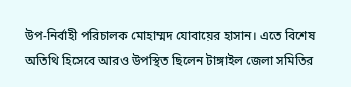উপ-নির্বাহী পরিচালক মোহাম্মদ যোবায়ের হাসান। এতে বিশেষ অতিথি হিসেবে আরও উপস্থিত ছিলেন টাঙ্গাইল জেলা সমিতির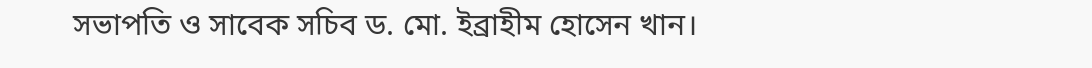সভাপতি ও সাবেক সচিব ড. মো. ইব্রাহীম হোসেন খান।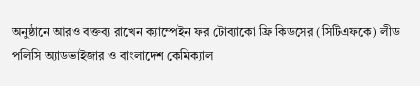অনুষ্ঠানে আরও বক্তব্য রাখেন ক্যাম্পেইন ফর টোব্যাকো ফ্রি কিডসের (সিটিএফকে) লীড পলিসি অ্যাডভাইজার ও বাংলাদেশ কেমিক্যাল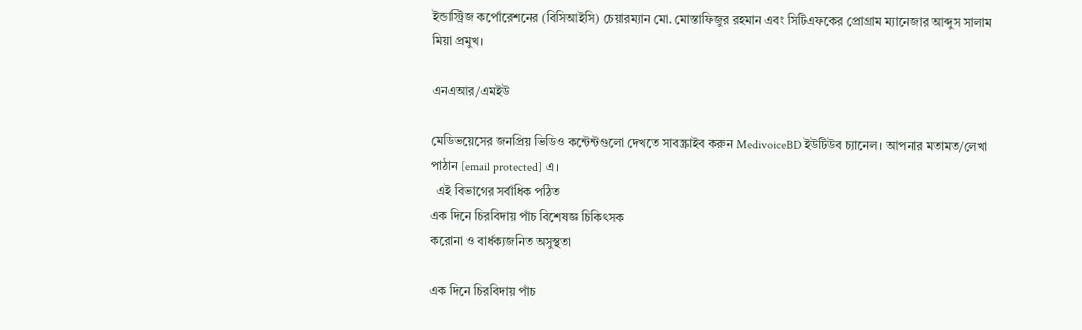ইন্ডাস্ট্রিজ কর্পোরেশনের (বিসিআইসি) চেয়ারম্যান মো. মোস্তাফিজুর রহমান এবং সিটিএফকের প্রোগ্রাম ম্যানেজার আব্দুস সালাম মিয়া প্রমুখ।

এনএআর/এমইউ

মেডিভয়েসের জনপ্রিয় ভিডিও কন্টেন্টগুলো দেখতে সাবস্ক্রাইব করুন MedivoiceBD ইউটিউব চ্যানেল। আপনার মতামত/লেখা পাঠান [email protected] এ।
  এই বিভাগের সর্বাধিক পঠিত
এক দিনে চিরবিদায় পাঁচ বিশেষজ্ঞ চিকিৎসক
করোনা ও বার্ধক্যজনিত অসুস্থতা

এক দিনে চিরবিদায় পাঁচ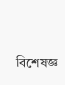বিশেষজ্ঞ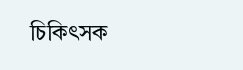চিকিৎসক